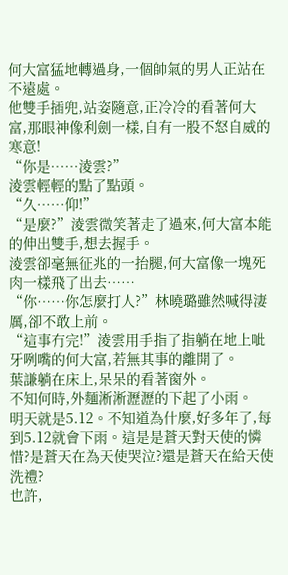何大富猛地轉過身,一個帥氣的男人正站在不遠處。
他雙手插兜,站姿隨意,正冷冷的看著何大富,那眼神像利劍一樣,自有一股不怒自威的寒意!
“你是……淩雲?”
淩雲輕輕的點了點頭。
“久……仰!”
“是麼?”淩雲微笑著走了過來,何大富本能的伸出雙手,想去握手。
淩雲卻毫無征兆的一抬腿,何大富像一塊死肉一樣飛了出去……
“你……你怎麼打人?”林曉璐雖然喊得淒厲,卻不敢上前。
“這事冇完!”淩雲用手指了指躺在地上呲牙咧嘴的何大富,若無其事的離開了。
葉謙躺在床上,呆呆的看著窗外。
不知何時,外麵淅淅瀝瀝的下起了小雨。
明天就是5.12。不知道為什麼,好多年了,每到5.12就會下雨。這是是蒼天對天使的憐惜?是蒼天在為天使哭泣?還是蒼天在給天使洗禮?
也許,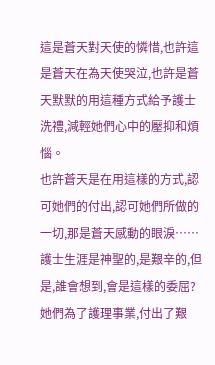這是蒼天對天使的憐惜,也許這是蒼天在為天使哭泣,也許是蒼天默默的用這種方式給予護士洗禮,減輕她們心中的壓抑和煩惱。
也許蒼天是在用這樣的方式,認可她們的付出,認可她們所做的一切,那是蒼天感動的眼淚……
護士生涯是神聖的,是艱辛的,但是,誰會想到,會是這樣的委屈?她們為了護理事業,付出了艱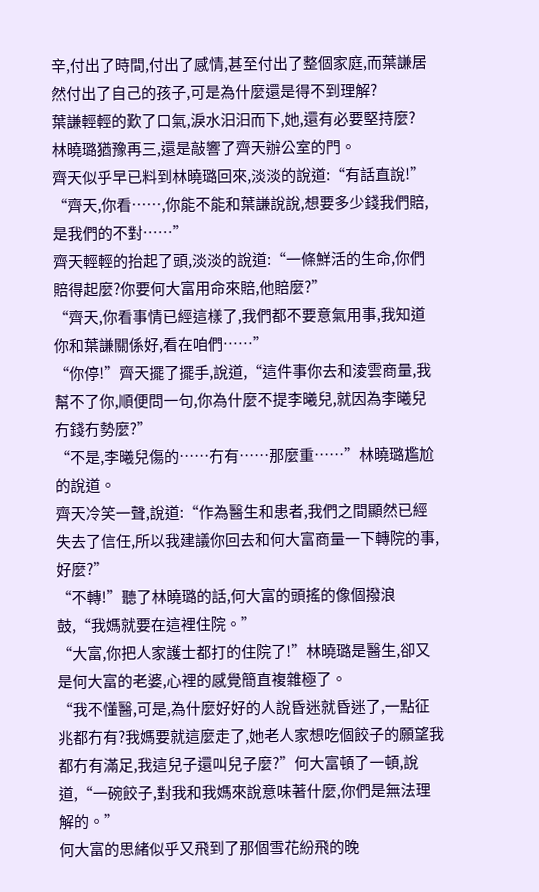辛,付出了時間,付出了感情,甚至付出了整個家庭,而葉謙居然付出了自己的孩子,可是為什麼還是得不到理解?
葉謙輕輕的歎了口氣,淚水汩汩而下,她,還有必要堅持麼?
林曉璐猶豫再三,還是敲響了齊天辦公室的門。
齊天似乎早已料到林曉璐回來,淡淡的說道:“有話直說!”
“齊天,你看……,你能不能和葉謙說說,想要多少錢我們賠,是我們的不對……”
齊天輕輕的抬起了頭,淡淡的說道:“一條鮮活的生命,你們賠得起麼?你要何大富用命來賠,他賠麼?”
“齊天,你看事情已經這樣了,我們都不要意氣用事,我知道你和葉謙關係好,看在咱們……”
“你停!”齊天擺了擺手,說道,“這件事你去和淩雲商量,我幫不了你,順便問一句,你為什麼不提李曦兒,就因為李曦兒冇錢冇勢麼?”
“不是,李曦兒傷的……冇有……那麼重……”林曉璐尷尬的說道。
齊天冷笑一聲,說道:“作為醫生和患者,我們之間顯然已經失去了信任,所以我建議你回去和何大富商量一下轉院的事,好麼?”
“不轉!”聽了林曉璐的話,何大富的頭搖的像個撥浪鼓,“我媽就要在這裡住院。”
“大富,你把人家護士都打的住院了!”林曉璐是醫生,卻又是何大富的老婆,心裡的感覺簡直複雜極了。
“我不懂醫,可是,為什麼好好的人說昏迷就昏迷了,一點征兆都冇有?我媽要就這麼走了,她老人家想吃個餃子的願望我都冇有滿足,我這兒子還叫兒子麼?”何大富頓了一頓,說道,“一碗餃子,對我和我媽來說意味著什麼,你們是無法理解的。”
何大富的思緒似乎又飛到了那個雪花紛飛的晚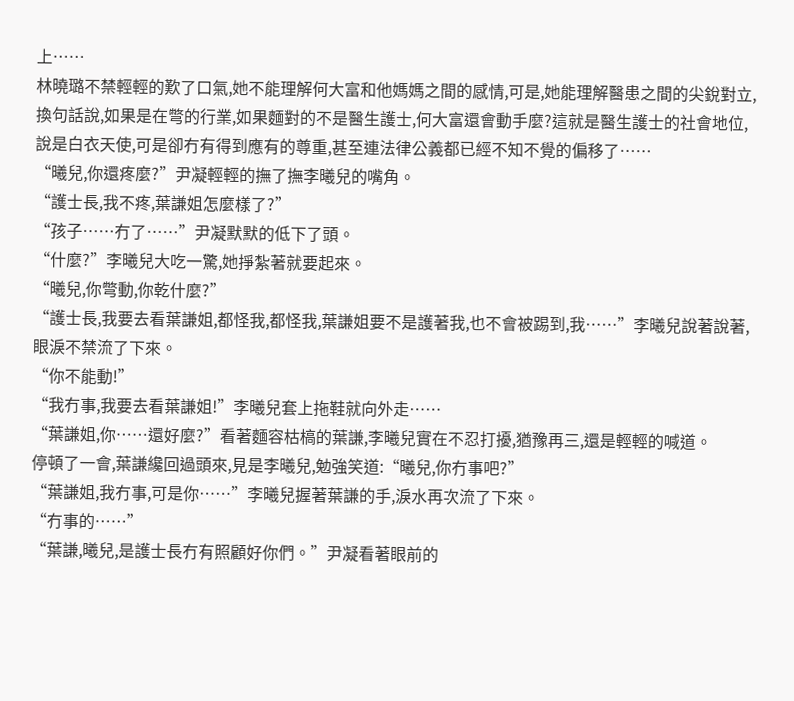上……
林曉璐不禁輕輕的歎了口氣,她不能理解何大富和他媽媽之間的感情,可是,她能理解醫患之間的尖銳對立,換句話說,如果是在彆的行業,如果麵對的不是醫生護士,何大富還會動手麼?這就是醫生護士的社會地位,說是白衣天使,可是卻冇有得到應有的尊重,甚至連法律公義都已經不知不覺的偏移了……
“曦兒,你還疼麼?”尹凝輕輕的撫了撫李曦兒的嘴角。
“護士長,我不疼,葉謙姐怎麼樣了?”
“孩子……冇了……”尹凝默默的低下了頭。
“什麼?”李曦兒大吃一驚,她掙紮著就要起來。
“曦兒,你彆動,你乾什麼?”
“護士長,我要去看葉謙姐,都怪我,都怪我,葉謙姐要不是護著我,也不會被踢到,我……”李曦兒說著說著,眼淚不禁流了下來。
“你不能動!”
“我冇事,我要去看葉謙姐!”李曦兒套上拖鞋就向外走……
“葉謙姐,你……還好麼?”看著麵容枯槁的葉謙,李曦兒實在不忍打擾,猶豫再三,還是輕輕的喊道。
停頓了一會,葉謙纔回過頭來,見是李曦兒,勉強笑道:“曦兒,你冇事吧?”
“葉謙姐,我冇事,可是你……”李曦兒握著葉謙的手,淚水再次流了下來。
“冇事的……”
“葉謙,曦兒,是護士長冇有照顧好你們。”尹凝看著眼前的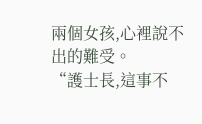兩個女孩,心裡說不出的難受。
“護士長,這事不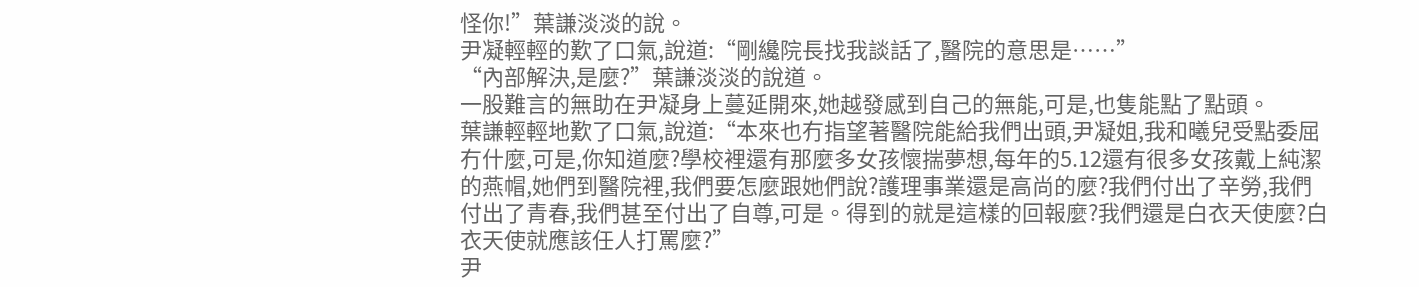怪你!”葉謙淡淡的說。
尹凝輕輕的歎了口氣,說道:“剛纔院長找我談話了,醫院的意思是……”
“內部解決,是麼?”葉謙淡淡的說道。
一股難言的無助在尹凝身上蔓延開來,她越發感到自己的無能,可是,也隻能點了點頭。
葉謙輕輕地歎了口氣,說道:“本來也冇指望著醫院能給我們出頭,尹凝姐,我和曦兒受點委屈冇什麼,可是,你知道麼?學校裡還有那麼多女孩懷揣夢想,每年的5.12還有很多女孩戴上純潔的燕帽,她們到醫院裡,我們要怎麼跟她們說?護理事業還是高尚的麼?我們付出了辛勞,我們付出了青春,我們甚至付出了自尊,可是。得到的就是這樣的回報麼?我們還是白衣天使麼?白衣天使就應該任人打罵麼?”
尹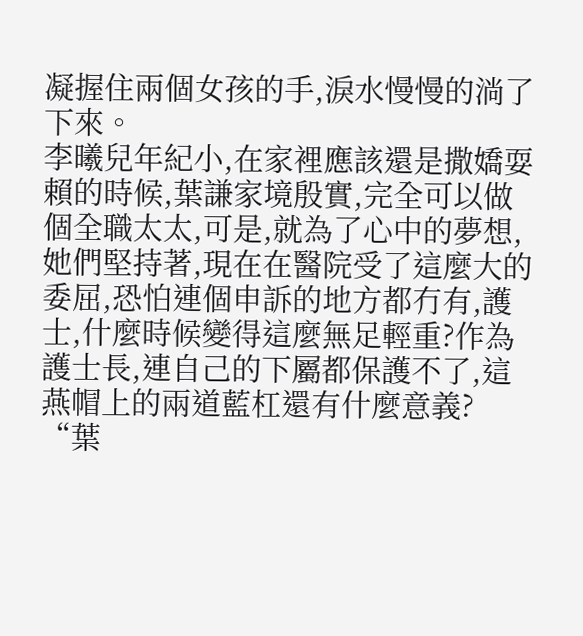凝握住兩個女孩的手,淚水慢慢的淌了下來。
李曦兒年紀小,在家裡應該還是撒嬌耍賴的時候,葉謙家境殷實,完全可以做個全職太太,可是,就為了心中的夢想,她們堅持著,現在在醫院受了這麼大的委屈,恐怕連個申訴的地方都冇有,護士,什麼時候變得這麼無足輕重?作為護士長,連自己的下屬都保護不了,這燕帽上的兩道藍杠還有什麼意義?
“葉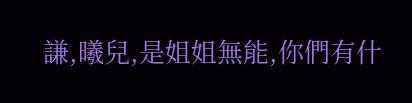謙,曦兒,是姐姐無能,你們有什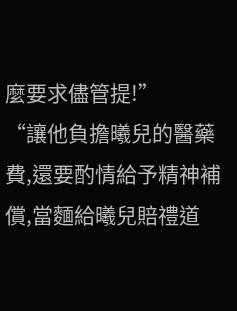麼要求儘管提!”
“讓他負擔曦兒的醫藥費,還要酌情給予精神補償,當麵給曦兒賠禮道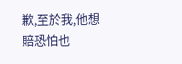歉,至於我,他想賠恐怕也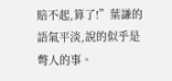賠不起,算了!”葉謙的語氣平淡,說的似乎是彆人的事。